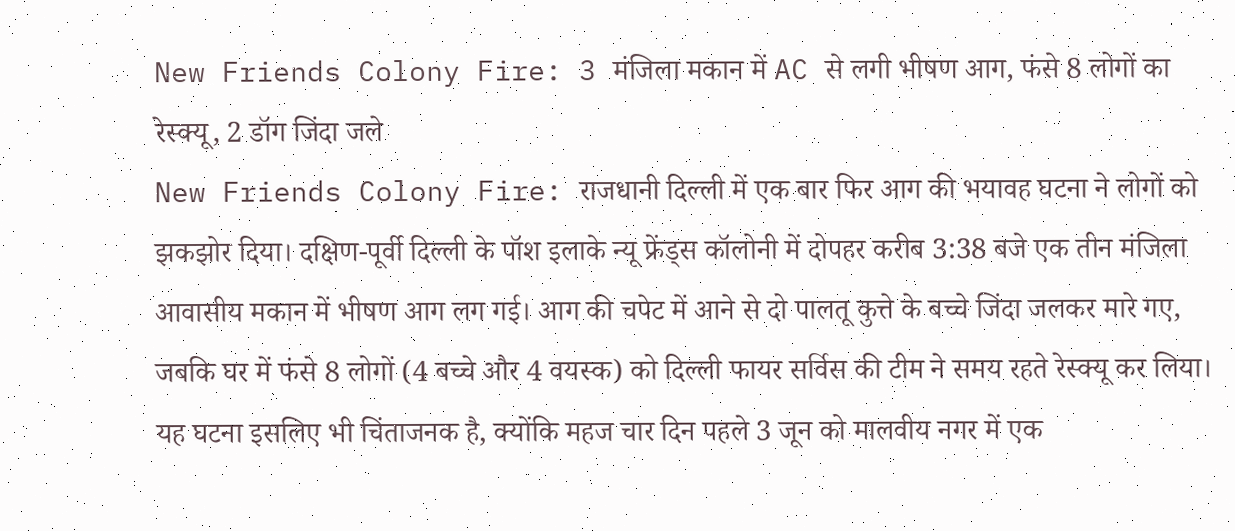New Friends Colony Fire: 3 मंजिला मकान में AC से लगी भीषण आग, फंसे 8 लोगों का रेस्क्यू, 2 डॉग जिंदा जले
New Friends Colony Fire: राजधानी दिल्ली में एक बार फिर आग की भयावह घटना ने लोगों को झकझोर दिया। दक्षिण-पूर्वी दिल्ली के पॉश इलाके न्यू फ्रेंड्स कॉलोनी में दोपहर करीब 3:38 बजे एक तीन मंजिला आवासीय मकान में भीषण आग लग गई। आग की चपेट में आने से दो पालतू कुत्ते के बच्चे जिंदा जलकर मारे गए, जबकि घर में फंसे 8 लोगों (4 बच्चे और 4 वयस्क) को दिल्ली फायर सर्विस की टीम ने समय रहते रेस्क्यू कर लिया।
यह घटना इसलिए भी चिंताजनक है, क्योंकि महज चार दिन पहले 3 जून को मालवीय नगर में एक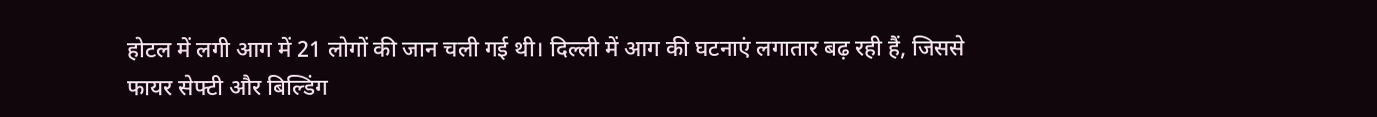होटल में लगी आग में 21 लोगों की जान चली गई थी। दिल्ली में आग की घटनाएं लगातार बढ़ रही हैं, जिससे फायर सेफ्टी और बिल्डिंग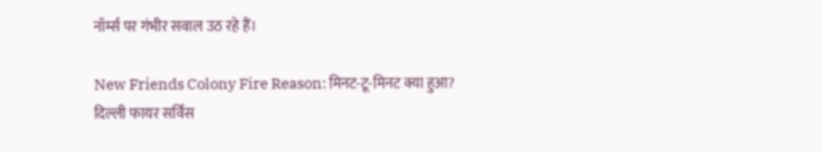नॉर्म्स पर गंभीर सवाल उठ रहे हैं।

New Friends Colony Fire Reason: मिनट-टू-मिनट क्या हुआ?
दिल्ली फायर सर्विस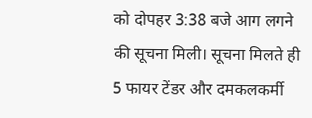को दोपहर 3:38 बजे आग लगने की सूचना मिली। सूचना मिलते ही 5 फायर टेंडर और दमकलकर्मी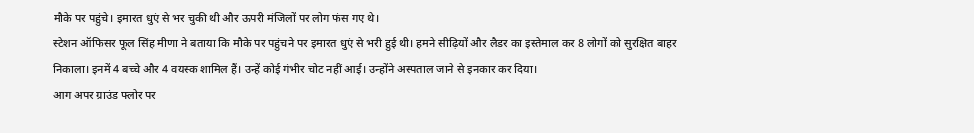मौके पर पहुंचे। इमारत धुएं से भर चुकी थी और ऊपरी मंजिलों पर लोग फंस गए थे।
स्टेशन ऑफिसर फूल सिंह मीणा ने बताया कि मौके पर पहुंचने पर इमारत धुएं से भरी हुई थी। हमने सीढ़ियों और लैडर का इस्तेमाल कर 8 लोगों को सुरक्षित बाहर निकाला। इनमें 4 बच्चे और 4 वयस्क शामिल हैं। उन्हें कोई गंभीर चोट नहीं आई। उन्होंने अस्पताल जाने से इनकार कर दिया।
आग अपर ग्राउंड फ्लोर पर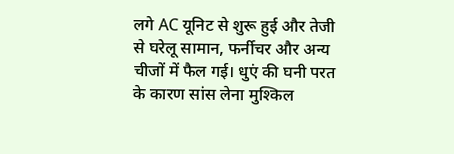लगे AC यूनिट से शुरू हुई और तेजी से घरेलू सामान, फर्नीचर और अन्य चीजों में फैल गई। धुएं की घनी परत के कारण सांस लेना मुश्किल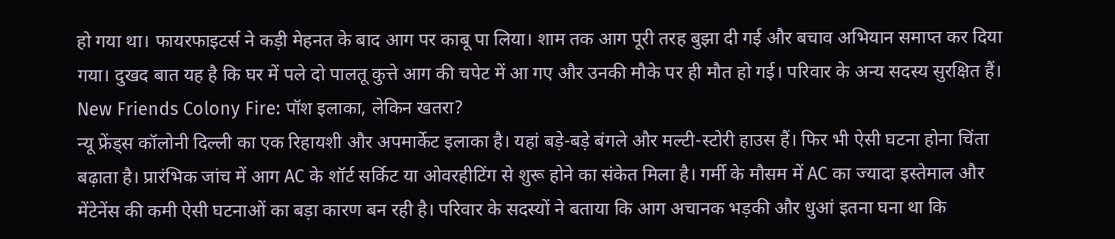हो गया था। फायरफाइटर्स ने कड़ी मेहनत के बाद आग पर काबू पा लिया। शाम तक आग पूरी तरह बुझा दी गई और बचाव अभियान समाप्त कर दिया गया। दुखद बात यह है कि घर में पले दो पालतू कुत्ते आग की चपेट में आ गए और उनकी मौके पर ही मौत हो गई। परिवार के अन्य सदस्य सुरक्षित हैं।
New Friends Colony Fire: पॉश इलाका, लेकिन खतरा?
न्यू फ्रेंड्स कॉलोनी दिल्ली का एक रिहायशी और अपमार्केट इलाका है। यहां बड़े-बड़े बंगले और मल्टी-स्टोरी हाउस हैं। फिर भी ऐसी घटना होना चिंता बढ़ाता है। प्रारंभिक जांच में आग AC के शॉर्ट सर्किट या ओवरहीटिंग से शुरू होने का संकेत मिला है। गर्मी के मौसम में AC का ज्यादा इस्तेमाल और मेंटेनेंस की कमी ऐसी घटनाओं का बड़ा कारण बन रही है। परिवार के सदस्यों ने बताया कि आग अचानक भड़की और धुआं इतना घना था कि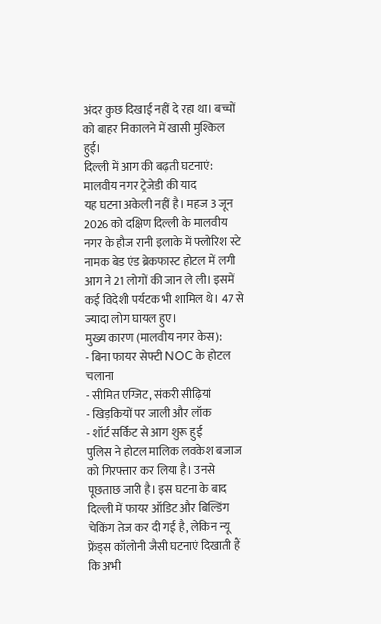अंदर कुछ दिखाई नहीं दे रहा था। बच्चों को बाहर निकालने में खासी मुश्किल हुई।
दिल्ली में आग की बढ़ती घटनाएं: मालवीय नगर ट्रेजेडी की याद
यह घटना अकेली नहीं है। महज 3 जून 2026 को दक्षिण दिल्ली के मालवीय नगर के हौज रानी इलाके में फ्लोरिश स्टे नामक बेड एंड ब्रेकफास्ट होटल में लगी आग ने 21 लोगों की जान ले ली। इसमें कई विदेशी पर्यटक भी शामिल थे। 47 से ज्यादा लोग घायल हुए।
मुख्य कारण (मालवीय नगर केस):
- बिना फायर सेफ्टी NOC के होटल चलाना
- सीमित एग्जिट, संकरी सीढ़ियां
- खिड़कियों पर जाली और लॉक
- शॉर्ट सर्किट से आग शुरू हुई
पुलिस ने होटल मालिक लवकेश बजाज को गिरफ्तार कर लिया है। उनसे पूछताछ जारी है। इस घटना के बाद दिल्ली में फायर ऑडिट और बिल्डिंग चेकिंग तेज कर दी गई है, लेकिन न्यू फ्रेंड्स कॉलोनी जैसी घटनाएं दिखाती हैं कि अभी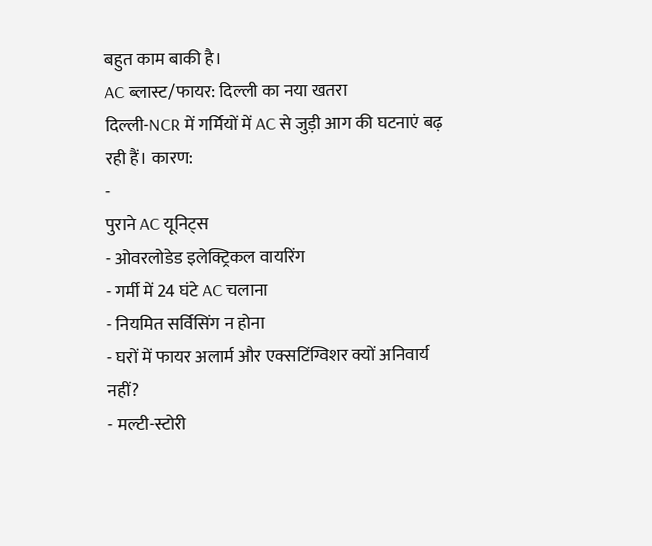बहुत काम बाकी है।
AC ब्लास्ट/फायर: दिल्ली का नया खतरा
दिल्ली-NCR में गर्मियों में AC से जुड़ी आग की घटनाएं बढ़ रही हैं। कारण:
-
पुराने AC यूनिट्स
- ओवरलोडेड इलेक्ट्रिकल वायरिंग
- गर्मी में 24 घंटे AC चलाना
- नियमित सर्विसिंग न होना
- घरों में फायर अलार्म और एक्सटिंग्विशर क्यों अनिवार्य नहीं?
- मल्टी-स्टोरी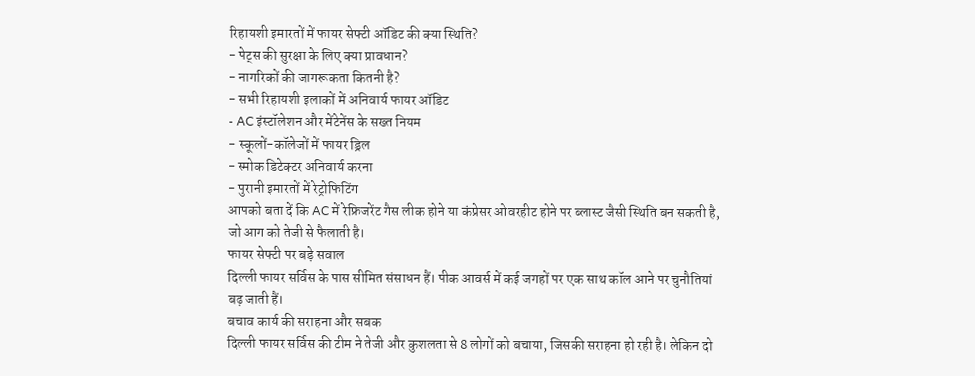रिहायशी इमारतों में फायर सेफ्टी ऑडिट की क्या स्थिति?
- पेट्स की सुरक्षा के लिए क्या प्रावधान?
- नागरिकों की जागरूकता कितनी है?
- सभी रिहायशी इलाकों में अनिवार्य फायर ऑडिट
- AC इंस्टॉलेशन और मेंटेनेंस के सख्त नियम
- स्कूलों-कॉलेजों में फायर ड्रिल
- स्मोक डिटेक्टर अनिवार्य करना
- पुरानी इमारतों में रेट्रोफिटिंग
आपको बता दें कि AC में रेफ्रिजरेंट गैस लीक होने या कंप्रेसर ओवरहीट होने पर ब्लास्ट जैसी स्थिति बन सकती है, जो आग को तेजी से फैलाती है।
फायर सेफ्टी पर बड़े सवाल
दिल्ली फायर सर्विस के पास सीमित संसाधन हैं। पीक आवर्स में कई जगहों पर एक साथ कॉल आने पर चुनौतियां बढ़ जाती हैं।
बचाव कार्य की सराहना और सबक
दिल्ली फायर सर्विस की टीम ने तेजी और कुशलता से 8 लोगों को बचाया, जिसकी सराहना हो रही है। लेकिन दो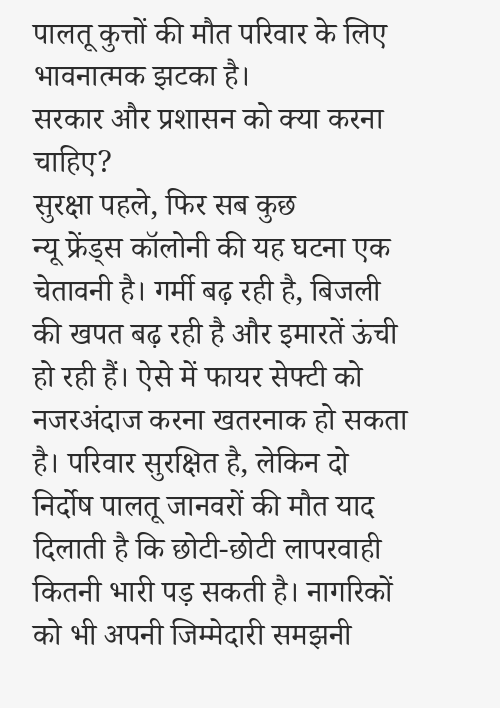पालतू कुत्तों की मौत परिवार के लिए भावनात्मक झटका है।
सरकार और प्रशासन को क्या करना चाहिए?
सुरक्षा पहले, फिर सब कुछ
न्यू फ्रेंड्स कॉलोनी की यह घटना एक चेतावनी है। गर्मी बढ़ रही है, बिजली की खपत बढ़ रही है और इमारतें ऊंची हो रही हैं। ऐसे में फायर सेफ्टी को नजरअंदाज करना खतरनाक हो सकता है। परिवार सुरक्षित है, लेकिन दो निर्दोष पालतू जानवरों की मौत याद दिलाती है कि छोटी-छोटी लापरवाही कितनी भारी पड़ सकती है। नागरिकों को भी अपनी जिम्मेदारी समझनी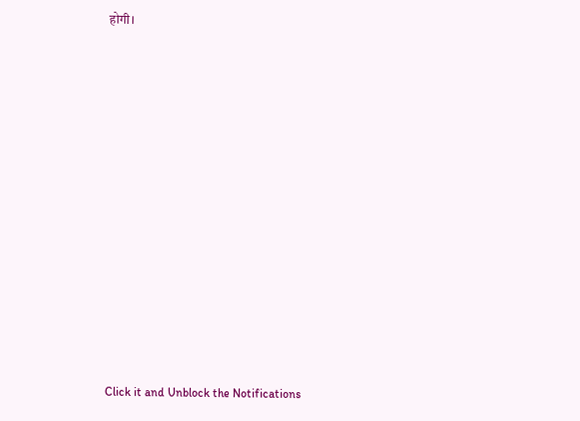होगी।













Click it and Unblock the Notifications